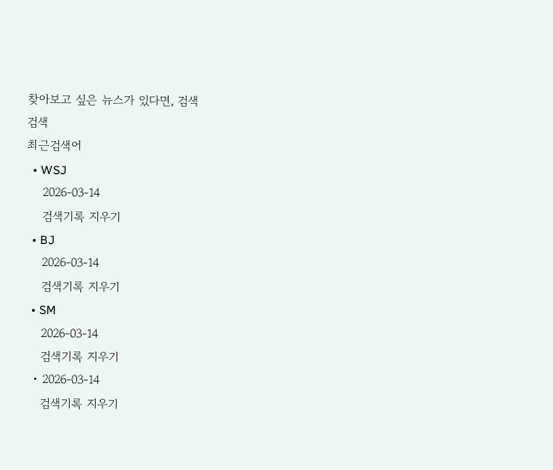찾아보고 싶은 뉴스가 있다면, 검색
검색
최근검색어
  • WSJ
    2026-03-14
    검색기록 지우기
  • BJ
    2026-03-14
    검색기록 지우기
  • SM
    2026-03-14
    검색기록 지우기
  • 2026-03-14
    검색기록 지우기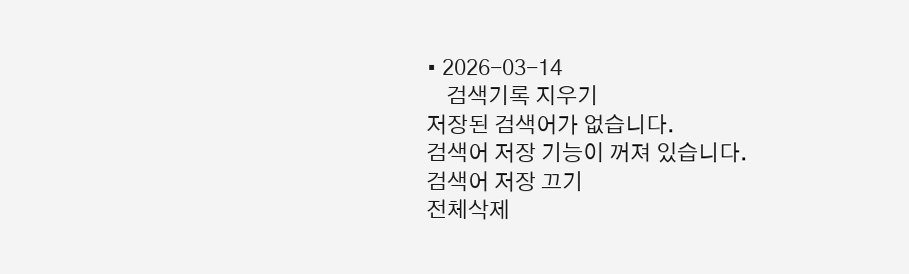• 2026-03-14
    검색기록 지우기
저장된 검색어가 없습니다.
검색어 저장 기능이 꺼져 있습니다.
검색어 저장 끄기
전체삭제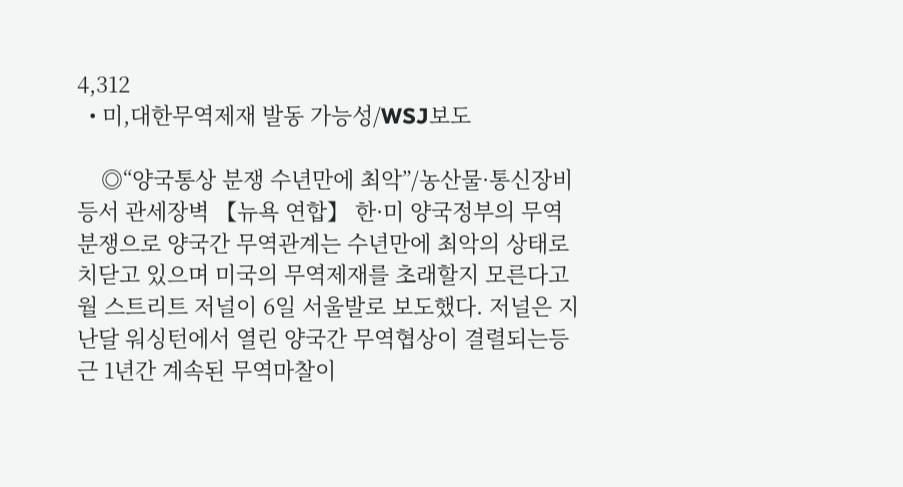4,312
  • 미,대한무역제재 발동 가능성/WSJ보도

    ◎“양국통상 분쟁 수년만에 최악”/농산물·통신장비등서 관세장벽 【뉴욕 연합】 한·미 양국정부의 무역분쟁으로 양국간 무역관계는 수년만에 최악의 상태로 치닫고 있으며 미국의 무역제재를 초래할지 모른다고 월 스트리트 저널이 6일 서울발로 보도했다. 저널은 지난달 워싱턴에서 열린 양국간 무역협상이 결렬되는등 근 1년간 계속된 무역마찰이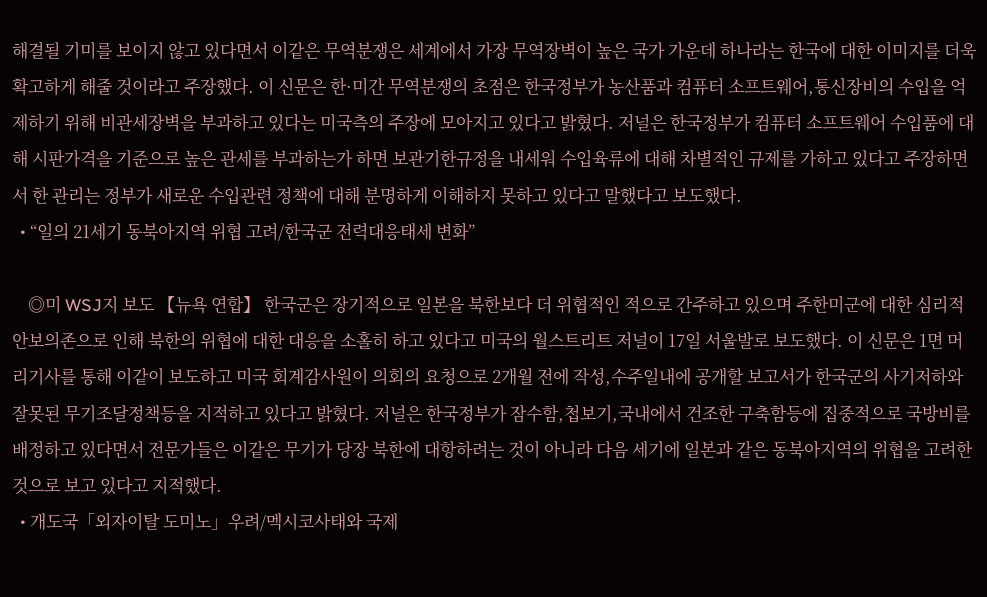해결될 기미를 보이지 않고 있다면서 이같은 무역분쟁은 세계에서 가장 무역장벽이 높은 국가 가운데 하나라는 한국에 대한 이미지를 더욱 확고하게 해줄 것이라고 주장했다. 이 신문은 한·미간 무역분쟁의 초점은 한국정부가 농산품과 컴퓨터 소프트웨어,통신장비의 수입을 억제하기 위해 비관세장벽을 부과하고 있다는 미국측의 주장에 모아지고 있다고 밝혔다. 저널은 한국정부가 컴퓨터 소프트웨어 수입품에 대해 시판가격을 기준으로 높은 관세를 부과하는가 하면 보관기한규정을 내세워 수입육류에 대해 차별적인 규제를 가하고 있다고 주장하면서 한 관리는 정부가 새로운 수입관련 정책에 대해 분명하게 이해하지 못하고 있다고 말했다고 보도했다.
  • “일의 21세기 동북아지역 위협 고려/한국군 전력대응태세 변화”

    ◎미 WSJ지 보도 【뉴욕 연합】 한국군은 장기적으로 일본을 북한보다 더 위협적인 적으로 간주하고 있으며 주한미군에 대한 심리적 안보의존으로 인해 북한의 위협에 대한 대응을 소홀히 하고 있다고 미국의 월스트리트 저널이 17일 서울발로 보도했다. 이 신문은 1면 머리기사를 통해 이같이 보도하고 미국 회계감사원이 의회의 요청으로 2개월 전에 작성,수주일내에 공개할 보고서가 한국군의 사기저하와 잘못된 무기조달정책등을 지적하고 있다고 밝혔다. 저널은 한국정부가 잠수함,첩보기,국내에서 건조한 구축함등에 집중적으로 국방비를 배정하고 있다면서 전문가들은 이같은 무기가 당장 북한에 대항하려는 것이 아니라 다음 세기에 일본과 같은 동북아지역의 위협을 고려한 것으로 보고 있다고 지적했다.
  • 개도국「외자이탈 도미노」우려/멕시코사태와 국제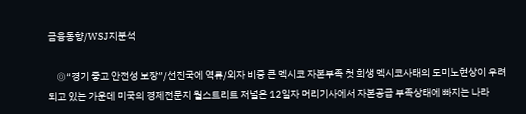금융동향/WSJ지분석

    ◎“경기 좋고 안전성 보장”/선진국에 역류/외자 비중 큰 멕시코 자본부족 첫 희생 멕시코사태의 도미노현상이 우려되고 있는 가운데 미국의 경제전문지 월스트리트 저널은 12일자 머리기사에서 자본공급 부족상태에 빠지는 나라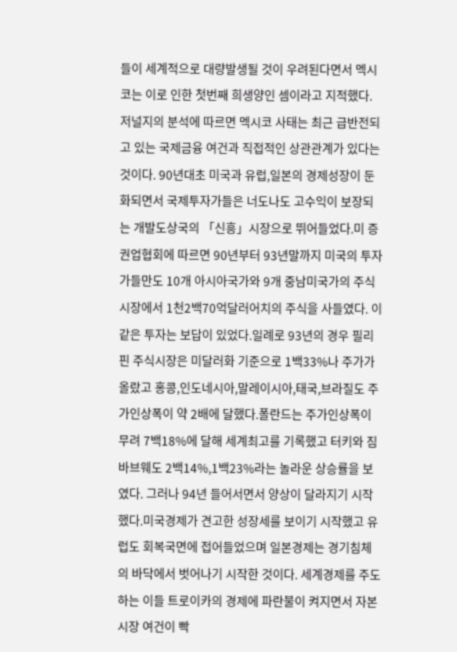들이 세계적으로 대량발생될 것이 우려된다면서 멕시코는 이로 인한 첫번째 희생양인 셈이라고 지적했다. 저널지의 분석에 따르면 멕시코 사태는 최근 급반전되고 있는 국제금융 여건과 직접적인 상관관계가 있다는 것이다. 90년대초 미국과 유럽,일본의 경제성장이 둔화되면서 국제투자가들은 너도나도 고수익이 보장되는 개발도상국의 「신흥」시장으로 뛰어들었다.미 증권업협회에 따르면 90년부터 93년말까지 미국의 투자가들만도 10개 아시아국가와 9개 중남미국가의 주식시장에서 1천2백70억달러어치의 주식을 사들였다. 이같은 투자는 보답이 있었다.일례로 93년의 경우 필리핀 주식시장은 미달러화 기준으로 1백33%나 주가가 올랐고 홍콩,인도네시아,말레이시아,태국,브라질도 주가인상폭이 약 2배에 달했다.폴란드는 주가인상폭이 무려 7백18%에 달해 세계최고를 기록했고 터키와 짐바브웨도 2백14%,1백23%라는 놀라운 상승률을 보였다. 그러나 94년 들어서면서 양상이 달라지기 시작했다.미국경제가 견고한 성장세를 보이기 시작했고 유럽도 회복국면에 접어들었으며 일본경제는 경기침체의 바닥에서 벗어나기 시작한 것이다. 세계경제를 주도하는 이들 트로이카의 경제에 파란불이 켜지면서 자본시장 여건이 빡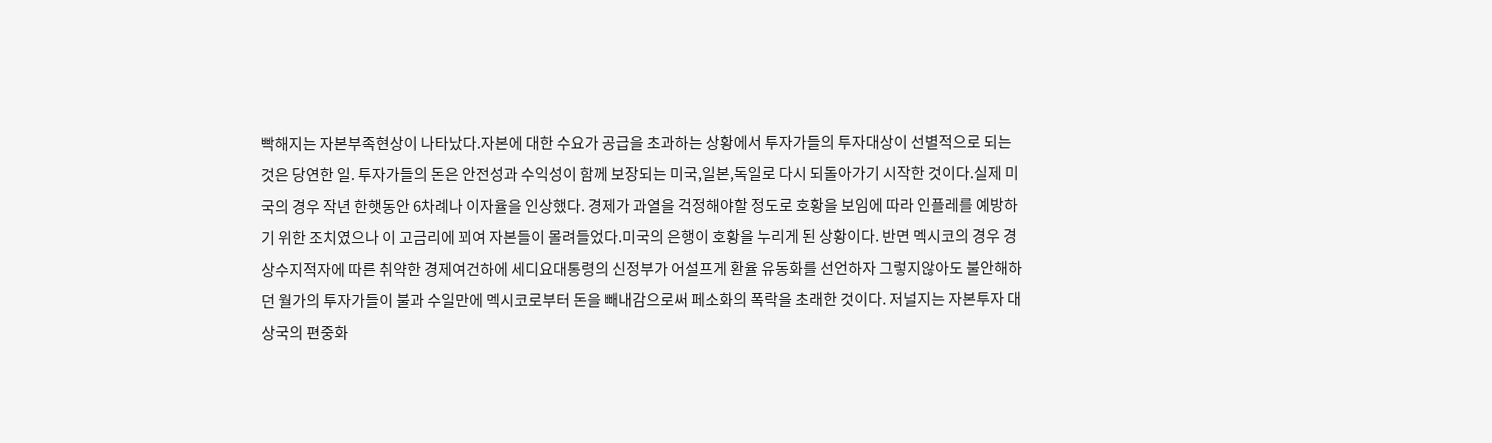빡해지는 자본부족현상이 나타났다.자본에 대한 수요가 공급을 초과하는 상황에서 투자가들의 투자대상이 선별적으로 되는 것은 당연한 일. 투자가들의 돈은 안전성과 수익성이 함께 보장되는 미국,일본,독일로 다시 되돌아가기 시작한 것이다.실제 미국의 경우 작년 한햇동안 6차례나 이자율을 인상했다. 경제가 과열을 걱정해야할 정도로 호황을 보임에 따라 인플레를 예방하기 위한 조치였으나 이 고금리에 꾀여 자본들이 몰려들었다.미국의 은행이 호황을 누리게 된 상황이다. 반면 멕시코의 경우 경상수지적자에 따른 취약한 경제여건하에 세디요대통령의 신정부가 어설프게 환율 유동화를 선언하자 그렇지않아도 불안해하던 월가의 투자가들이 불과 수일만에 멕시코로부터 돈을 빼내감으로써 페소화의 폭락을 초래한 것이다. 저널지는 자본투자 대상국의 편중화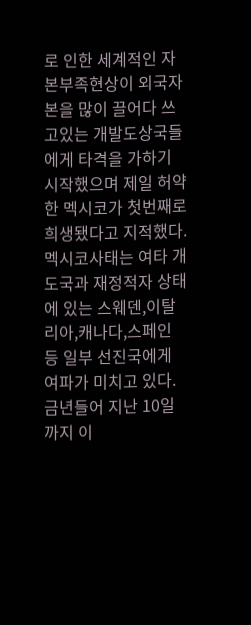로 인한 세계적인 자본부족현상이 외국자본을 많이 끌어다 쓰고있는 개발도상국들에게 타격을 가하기 시작했으며 제일 허약한 멕시코가 첫번째로 희생됐다고 지적했다. 멕시코사태는 여타 개도국과 재정적자 상태에 있는 스웨덴,이탈리아,캐나다,스페인 등 일부 선진국에게 여파가 미치고 있다.금년들어 지난 10일까지 이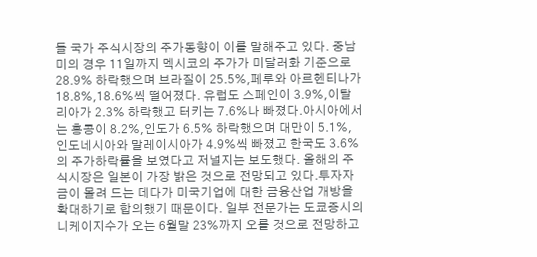들 국가 주식시장의 주가동향이 이를 말해주고 있다. 중남미의 경우 11일까지 멕시코의 주가가 미달러화 기준으로 28.9% 하락했으며 브라질이 25.5%,페루와 아르헨티나가 18.8%,18.6%씩 떨어졌다. 유럽도 스페인이 3.9%,이탈리아가 2.3% 하락했고 터키는 7.6%나 빠졌다.아시아에서는 홍콩이 8.2%,인도가 6.5% 하락했으며 대만이 5.1%,인도네시아와 말레이시아가 4.9%씩 빠졌고 한국도 3.6%의 주가하락률을 보였다고 저널지는 보도했다. 올해의 주식시장은 일본이 가장 밝은 것으로 전망되고 있다.투자자금이 몰려 드는 데다가 미국기업에 대한 금융산업 개방을 확대하기로 합의했기 때문이다. 일부 전문가는 도쿄증시의 니케이지수가 오는 6월말 23%까지 오를 것으로 전망하고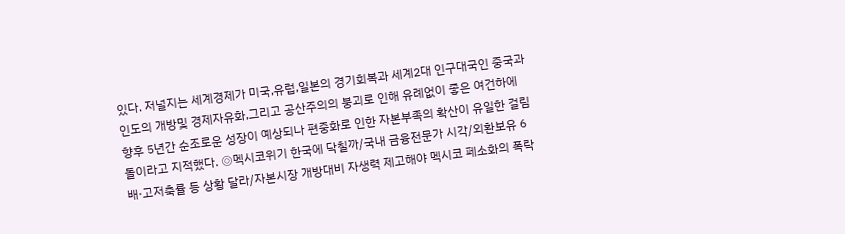있다. 저널지는 세계경제가 미국,유럽,일본의 경기회복과 세계2대 인구대국인 중국과 인도의 개방및 경제자유화,그리고 공산주의의 붕괴로 인해 유례없이 좋은 여건하에 향후 5년간 순조로운 성장이 예상되나 편중화로 인한 자본부족의 확산이 유일한 걸림돌이라고 지적했다. ◎멕시코위기 한국에 닥칠까/국내 금융전문가 시각/외환보유 6배·고저축률 등 상황 달라/자본시장 개방대비 자생력 제고해야 멕시코 페소화의 폭락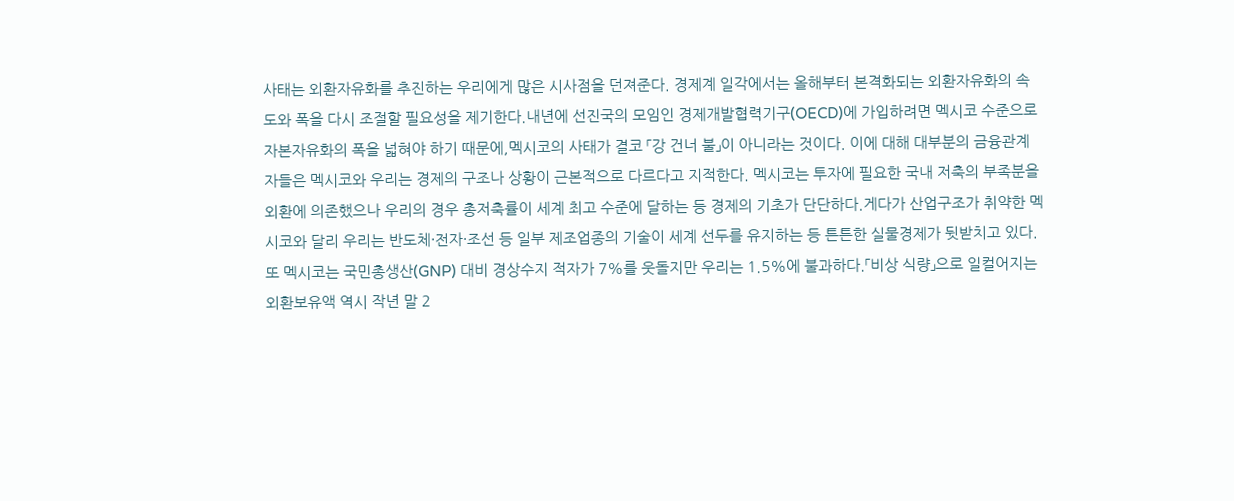사태는 외환자유화를 추진하는 우리에게 많은 시사점을 던져준다. 경제계 일각에서는 올해부터 본격화되는 외환자유화의 속도와 폭을 다시 조절할 필요성을 제기한다.내년에 선진국의 모임인 경제개발협력기구(OECD)에 가입하려면 멕시코 수준으로 자본자유화의 폭을 넓혀야 하기 때문에,멕시코의 사태가 결코 「강 건너 불」이 아니라는 것이다. 이에 대해 대부분의 금융관계자들은 멕시코와 우리는 경제의 구조나 상황이 근본적으로 다르다고 지적한다. 멕시코는 투자에 필요한 국내 저축의 부족분을 외환에 의존했으나 우리의 경우 총저축률이 세계 최고 수준에 달하는 등 경제의 기초가 단단하다.게다가 산업구조가 취약한 멕시코와 달리 우리는 반도체·전자·조선 등 일부 제조업종의 기술이 세계 선두를 유지하는 등 튼튼한 실물경제가 뒷받치고 있다. 또 멕시코는 국민총생산(GNP) 대비 경상수지 적자가 7%를 웃돌지만 우리는 1.5%에 불과하다.「비상 식량」으로 일컬어지는 외환보유액 역시 작년 말 2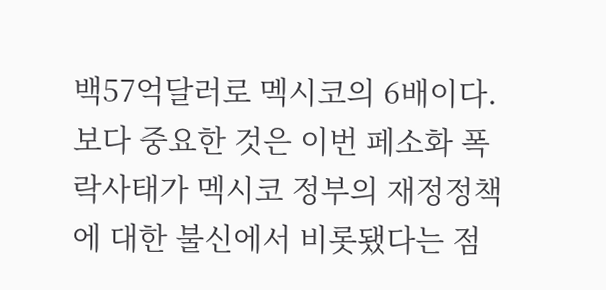백57억달러로 멕시코의 6배이다. 보다 중요한 것은 이번 페소화 폭락사태가 멕시코 정부의 재정정책에 대한 불신에서 비롯됐다는 점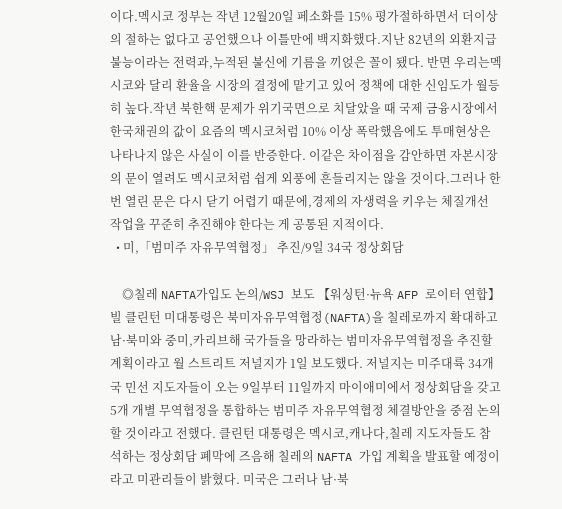이다.멕시코 정부는 작년 12월20일 페소화를 15% 평가절하하면서 더이상의 절하는 없다고 공언했으나 이틀만에 백지화했다.지난 82년의 외환지급 불능이라는 전력과,누적된 불신에 기름을 끼얹은 꼴이 됐다. 반면 우리는멕시코와 달리 환율을 시장의 결정에 맡기고 있어 정책에 대한 신임도가 월등히 높다.작년 북한핵 문제가 위기국면으로 치달았을 때 국제 금융시장에서 한국채권의 값이 요즘의 멕시코처럼 10% 이상 폭락했음에도 투매현상은 나타나지 않은 사실이 이를 반증한다. 이같은 차이점을 감안하면 자본시장의 문이 열려도 멕시코처럼 쉽게 외풍에 흔들리지는 않을 것이다.그러나 한번 열린 문은 다시 닫기 어렵기 때문에,경제의 자생력을 키우는 체질개선 작업을 꾸준히 추진해야 한다는 게 공통된 지적이다.
  • 미,「범미주 자유무역협정」 추진/9일 34국 정상회담

    ◎칠레 NAFTA가입도 논의/WSJ 보도 【워싱턴·뉴욕 AFP 로이터 연합】 빌 클린턴 미대통령은 북미자유무역협정(NAFTA)을 칠레로까지 확대하고 남·북미와 중미,카리브해 국가들을 망라하는 범미자유무역협정을 추진할 계획이라고 월 스트리트 저널지가 1일 보도했다. 저널지는 미주대륙 34개국 민선 지도자들이 오는 9일부터 11일까지 마이애미에서 정상회담을 갖고 5개 개별 무역협정을 통합하는 범미주 자유무역협정 체결방안을 중점 논의할 것이라고 전했다. 클린턴 대통령은 멕시코,캐나다,칠레 지도자들도 참석하는 정상회담 폐막에 즈음해 칠레의 NAFTA 가입 계획을 발표할 예정이라고 미관리들이 밝혔다. 미국은 그러나 남·북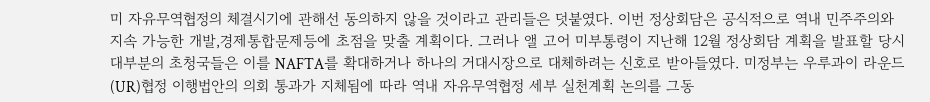미 자유무역협정의 체결시기에 관해선 동의하지 않을 것이라고 관리들은 덧붙였다. 이번 정상회담은 공식적으로 역내 민주주의와 지속 가능한 개발,경제통합문제등에 초점을 맞출 계획이다. 그러나 앨 고어 미부통령이 지난해 12월 정상회담 계획을 발표할 당시 대부분의 초청국들은 이를 NAFTA를 확대하거나 하나의 거대시장으로 대체하려는 신호로 받아들였다. 미정부는 우루과이 라운드(UR)협정 이행법안의 의회 통과가 지체됨에 따라 역내 자유무역협정 세부 실천계획 논의를 그동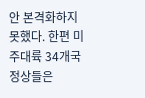안 본격화하지 못했다. 한편 미주대륙 34개국 정상들은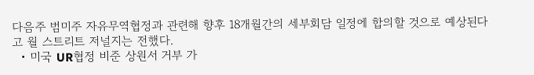다음주 범미주 자유무역협정과 관련해 향후 18개월간의 세부회담 일정에 합의할 것으로 예상된다고 월 스트리트 저널지는 전했다.
  • 미국 UR협정 비준 상원서 거부 가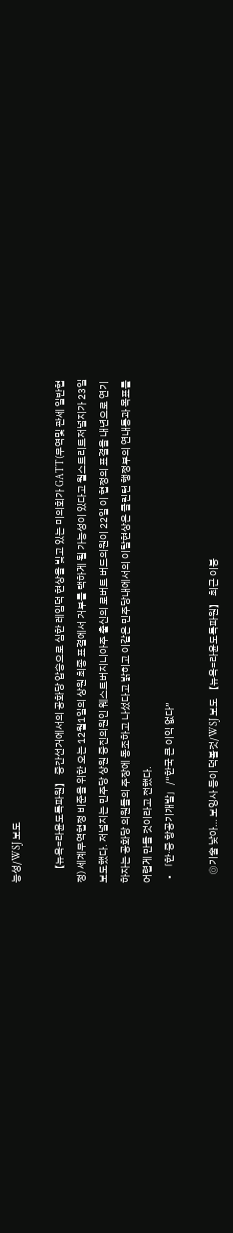능성/WSJ 보도

    【뉴욕=라윤도특파원】 중간선거에서의 공화당 압승으로 심한 레임덕 현상을 빚고 있는 미의회가 GATT(무역및 관세 일반협정) 세계무역협정 비준을 위한 오는 12월1일의 상원 최종 표결에서 거부를 택하게 될 가능성이 있다고 월스트리트저널지가 23일 보도했다. 저널지는 민주당 상원 중진의원인 웨스트버지니아주 출신의 로버트 버드의원이 22일 이 협정의 표결을 내년으로 연기하자는 공화당 의원들의 주장에 동조하고 나섰다고 밝히고 이같은 민주당내에서의 이탈현상은 클린턴 행정부의 연내통과 목표를 어렵게 만들 것이라고 전했다.
  • 「한·중 항공기개발」/“한국 큰 이익 없다”

    ◎기술 낮아… 보잉사 등이 덕볼것/WSJ 보도 【뉴욕=라윤도특파원】 최근 이붕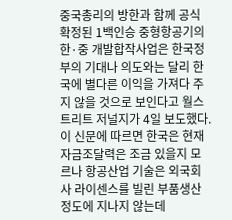중국총리의 방한과 함께 공식확정된 1백인승 중형항공기의 한·중 개발합작사업은 한국정부의 기대나 의도와는 달리 한국에 별다른 이익을 가져다 주지 않을 것으로 보인다고 월스트리트 저널지가 4일 보도했다. 이 신문에 따르면 한국은 현재 자금조달력은 조금 있을지 모르나 항공산업 기술은 외국회사 라이센스를 빌린 부품생산 정도에 지나지 않는데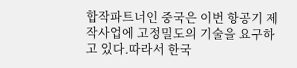합작파트너인 중국은 이번 항공기 제작사업에 고정밀도의 기술을 요구하고 있다.따라서 한국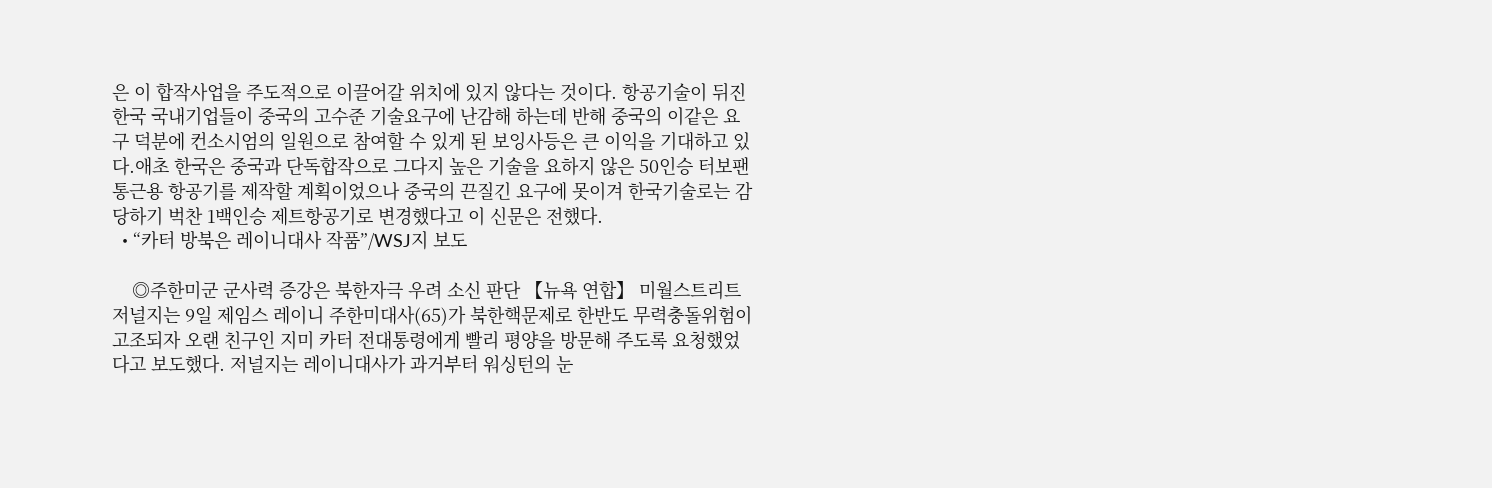은 이 합작사업을 주도적으로 이끌어갈 위치에 있지 않다는 것이다. 항공기술이 뒤진 한국 국내기업들이 중국의 고수준 기술요구에 난감해 하는데 반해 중국의 이같은 요구 덕분에 컨소시엄의 일원으로 참여할 수 있게 된 보잉사등은 큰 이익을 기대하고 있다.애초 한국은 중국과 단독합작으로 그다지 높은 기술을 요하지 않은 50인승 터보팬 통근용 항공기를 제작할 계획이었으나 중국의 끈질긴 요구에 못이겨 한국기술로는 감당하기 벅찬 1백인승 제트항공기로 변경했다고 이 신문은 전했다.
  • “카터 방북은 레이니대사 작품”/WSJ지 보도

    ◎주한미군 군사력 증강은 북한자극 우려 소신 판단 【뉴욕 연합】 미월스트리트 저널지는 9일 제임스 레이니 주한미대사(65)가 북한핵문제로 한반도 무력충돌위험이 고조되자 오랜 친구인 지미 카터 전대통령에게 빨리 평양을 방문해 주도록 요청했었다고 보도했다. 저널지는 레이니대사가 과거부터 워싱턴의 눈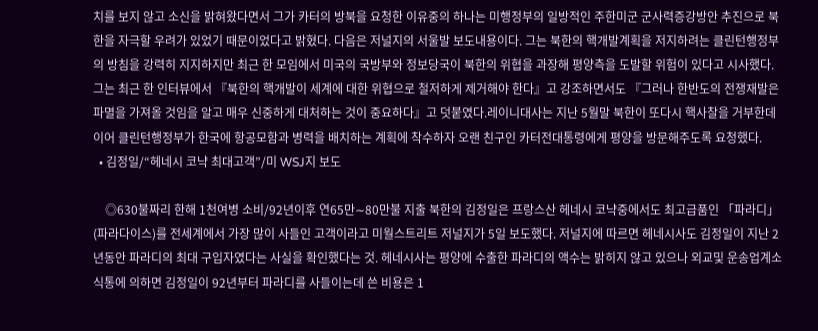치를 보지 않고 소신을 밝혀왔다면서 그가 카터의 방북을 요청한 이유중의 하나는 미행정부의 일방적인 주한미군 군사력증강방안 추진으로 북한을 자극할 우려가 있었기 때문이었다고 밝혔다. 다음은 저널지의 서울발 보도내용이다. 그는 북한의 핵개발계획을 저지하려는 클린턴행정부의 방침을 강력히 지지하지만 최근 한 모임에서 미국의 국방부와 정보당국이 북한의 위협을 과장해 평양측을 도발할 위험이 있다고 시사했다. 그는 최근 한 인터뷰에서 『북한의 핵개발이 세계에 대한 위협으로 철저하게 제거해야 한다』고 강조하면서도 『그러나 한반도의 전쟁재발은 파멸을 가져올 것임을 알고 매우 신중하게 대처하는 것이 중요하다』고 덧붙였다.레이니대사는 지난 5월말 북한이 또다시 핵사찰을 거부한데 이어 클린턴행정부가 한국에 항공모함과 병력을 배치하는 계획에 착수하자 오랜 친구인 카터전대통령에게 평양을 방문해주도록 요청했다.
  • 김정일/“헤네시 코냑 최대고객”/미 WSJ지 보도

    ◎630불짜리 한해 1천여병 소비/92년이후 연65만∼80만불 지출 북한의 김정일은 프랑스산 헤네시 코냑중에서도 최고급품인 「파라디」(파라다이스)를 전세계에서 가장 많이 사들인 고객이라고 미월스트리트 저널지가 5일 보도했다. 저널지에 따르면 헤네시사도 김정일이 지난 2년동안 파라디의 최대 구입자였다는 사실을 확인했다는 것. 헤네시사는 평양에 수출한 파라디의 액수는 밝히지 않고 있으나 외교및 운송업계소식통에 의하면 김정일이 92년부터 파라디를 사들이는데 쓴 비용은 1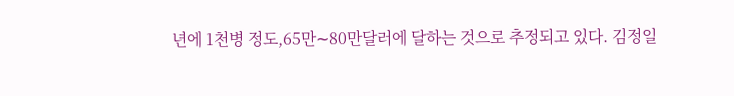년에 1천병 정도,65만∼80만달러에 달하는 것으로 추정되고 있다. 김정일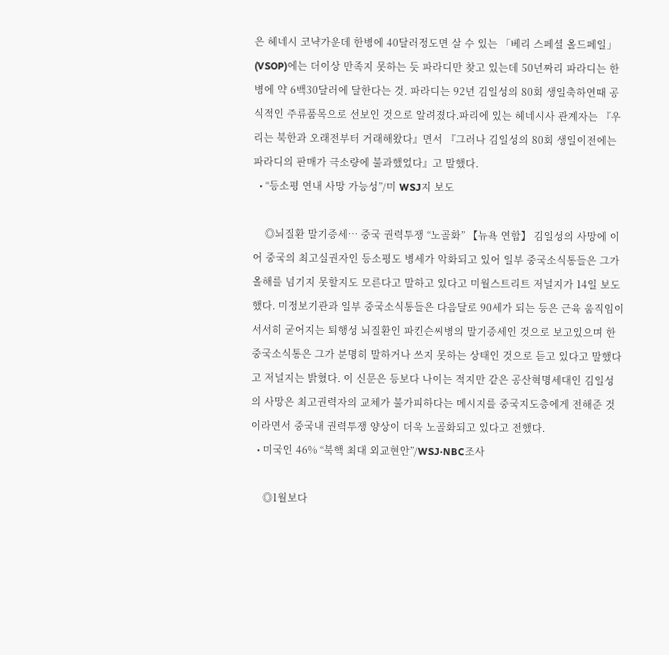은 헤네시 코냑가운데 한병에 40달러정도면 살 수 있는 「베리 스페셜 올드페일」(VSOP)에는 더이상 만족지 못하는 듯 파라디만 찾고 있는데 50년짜리 파라디는 한병에 약 6백30달러에 달한다는 것. 파라디는 92년 김일성의 80회 생일축하연때 공식적인 주류품목으로 선보인 것으로 알려졌다.파리에 있는 헤네시사 관계자는 『우리는 북한과 오래전부터 거래해왔다』면서 『그러나 김일성의 80회 생일이전에는 파라디의 판매가 극소량에 불과했었다』고 말했다.
  • “등소평 연내 사망 가능성”/미 WSJ지 보도

    ◎뇌질환 말기증세… 중국 권력투쟁 “노골화” 【뉴욕 연합】 김일성의 사망에 이어 중국의 최고실권자인 등소평도 병세가 악화되고 있어 일부 중국소식통들은 그가 올해를 넘기지 못할지도 모른다고 말하고 있다고 미월스트리트 저널지가 14일 보도했다. 미정보기관과 일부 중국소식통들은 다음달로 90세가 되는 등은 근육 움직임이 서서히 굳어지는 퇴행성 뇌질환인 파킨슨씨병의 말기증세인 것으로 보고있으며 한 중국소식통은 그가 분명히 말하거나 쓰지 못하는 상태인 것으로 듣고 있다고 말했다고 저널지는 밝혔다. 이 신문은 등보다 나이는 적지만 같은 공산혁명세대인 김일성의 사망은 최고권력자의 교체가 불가피하다는 메시지를 중국지도층에게 전해준 것이라면서 중국내 권력투쟁 양상이 더욱 노골화되고 있다고 전했다.
  • 미국인 46% “북핵 최대 외교현안”/WSJ·NBC조사

    ◎1월보다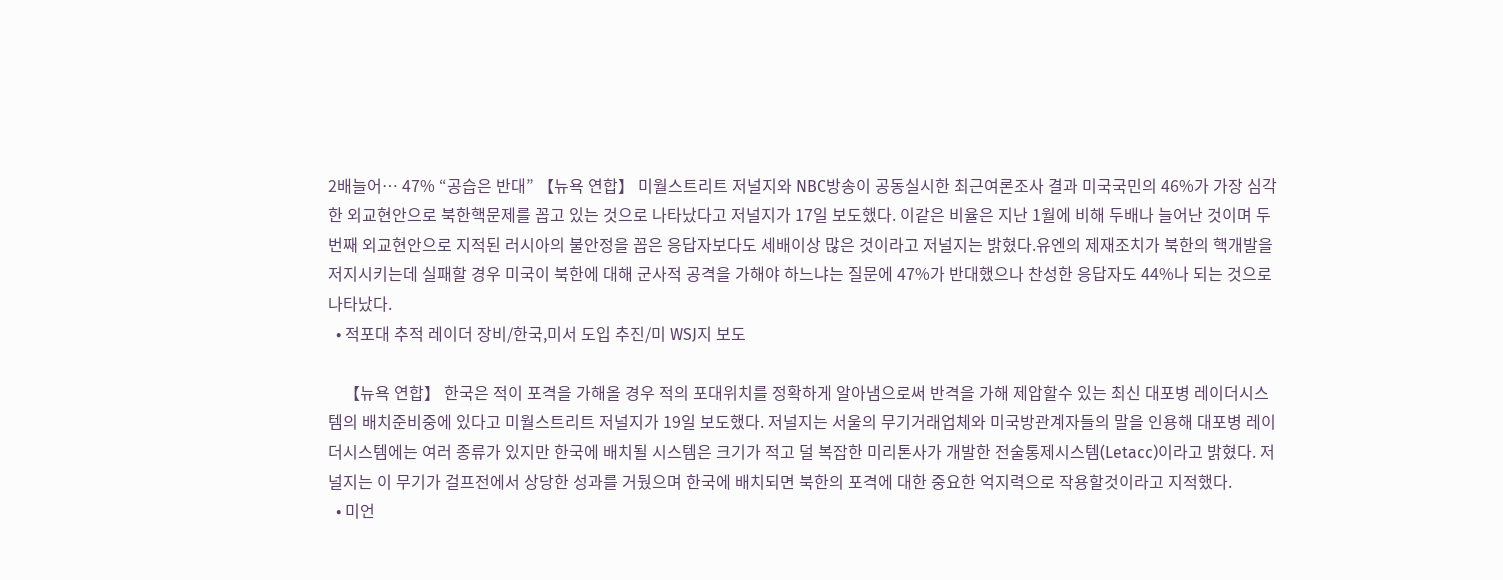2배늘어… 47% “공습은 반대” 【뉴욕 연합】 미월스트리트 저널지와 NBC방송이 공동실시한 최근여론조사 결과 미국국민의 46%가 가장 심각한 외교현안으로 북한핵문제를 꼽고 있는 것으로 나타났다고 저널지가 17일 보도했다. 이같은 비율은 지난 1월에 비해 두배나 늘어난 것이며 두번째 외교현안으로 지적된 러시아의 불안정을 꼽은 응답자보다도 세배이상 많은 것이라고 저널지는 밝혔다.유엔의 제재조치가 북한의 핵개발을 저지시키는데 실패할 경우 미국이 북한에 대해 군사적 공격을 가해야 하느냐는 질문에 47%가 반대했으나 찬성한 응답자도 44%나 되는 것으로 나타났다.
  • 적포대 추적 레이더 장비/한국,미서 도입 추진/미 WSJ지 보도

    【뉴욕 연합】 한국은 적이 포격을 가해올 경우 적의 포대위치를 정확하게 알아냄으로써 반격을 가해 제압할수 있는 최신 대포병 레이더시스템의 배치준비중에 있다고 미월스트리트 저널지가 19일 보도했다. 저널지는 서울의 무기거래업체와 미국방관계자들의 말을 인용해 대포병 레이더시스템에는 여러 종류가 있지만 한국에 배치될 시스템은 크기가 적고 덜 복잡한 미리톤사가 개발한 전술통제시스템(Letacc)이라고 밝혔다. 저널지는 이 무기가 걸프전에서 상당한 성과를 거뒀으며 한국에 배치되면 북한의 포격에 대한 중요한 억지력으로 작용할것이라고 지적했다.
  • 미언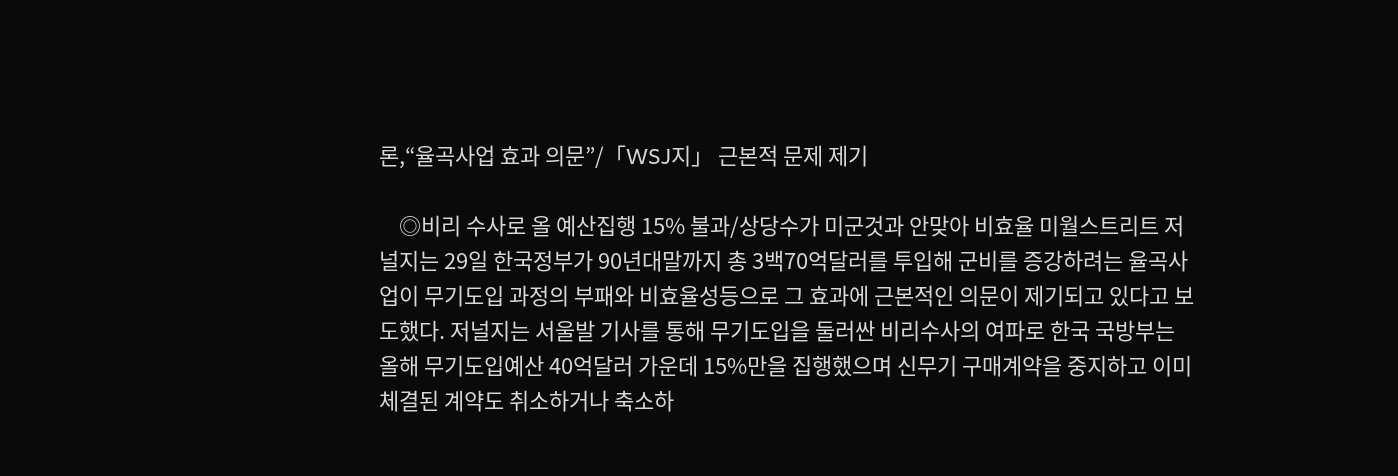론,“율곡사업 효과 의문”/「WSJ지」 근본적 문제 제기

    ◎비리 수사로 올 예산집행 15% 불과/상당수가 미군것과 안맞아 비효율 미월스트리트 저널지는 29일 한국정부가 90년대말까지 총 3백70억달러를 투입해 군비를 증강하려는 율곡사업이 무기도입 과정의 부패와 비효율성등으로 그 효과에 근본적인 의문이 제기되고 있다고 보도했다. 저널지는 서울발 기사를 통해 무기도입을 둘러싼 비리수사의 여파로 한국 국방부는 올해 무기도입예산 40억달러 가운데 15%만을 집행했으며 신무기 구매계약을 중지하고 이미 체결된 계약도 취소하거나 축소하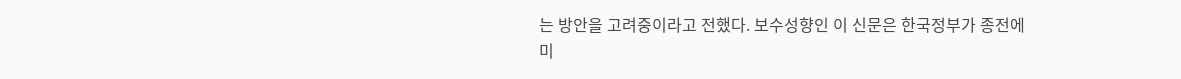는 방안을 고려중이라고 전했다. 보수성향인 이 신문은 한국정부가 종전에 미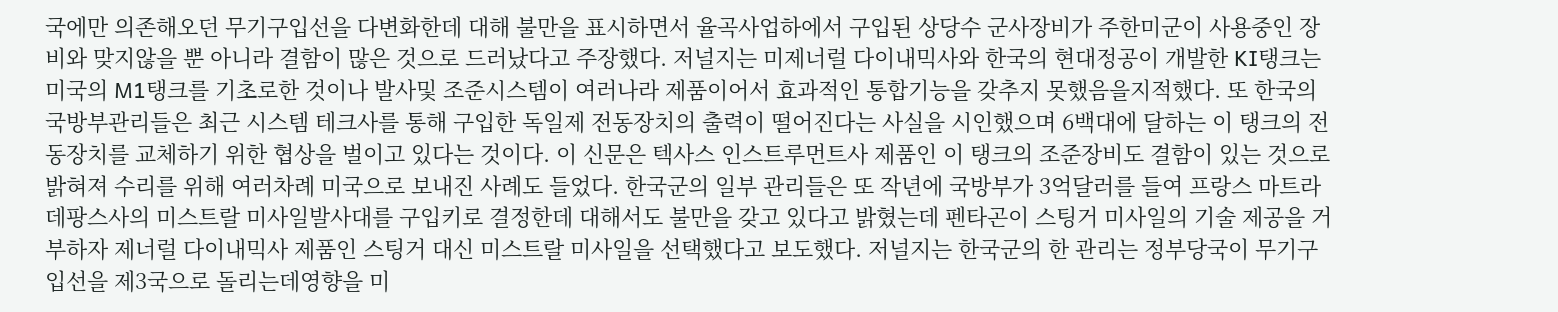국에만 의존해오던 무기구입선을 다변화한데 대해 불만을 표시하면서 율곡사업하에서 구입된 상당수 군사장비가 주한미군이 사용중인 장비와 맞지않을 뿐 아니라 결함이 많은 것으로 드러났다고 주장했다. 저널지는 미제너럴 다이내믹사와 한국의 현대정공이 개발한 KI탱크는 미국의 M1탱크를 기초로한 것이나 발사및 조준시스템이 여러나라 제품이어서 효과적인 통합기능을 갖추지 못했음을지적했다. 또 한국의 국방부관리들은 최근 시스템 테크사를 통해 구입한 독일제 전동장치의 출력이 떨어진다는 사실을 시인했으며 6백대에 달하는 이 탱크의 전동장치를 교체하기 위한 협상을 벌이고 있다는 것이다. 이 신문은 텍사스 인스트루먼트사 제품인 이 탱크의 조준장비도 결함이 있는 것으로 밝혀져 수리를 위해 여러차례 미국으로 보내진 사례도 들었다. 한국군의 일부 관리들은 또 작년에 국방부가 3억달러를 들여 프랑스 마트라 데팡스사의 미스트랄 미사일발사대를 구입키로 결정한데 대해서도 불만을 갖고 있다고 밝혔는데 펜타곤이 스팅거 미사일의 기술 제공을 거부하자 제너럴 다이내믹사 제품인 스팅거 대신 미스트랄 미사일을 선택했다고 보도했다. 저널지는 한국군의 한 관리는 정부당국이 무기구입선을 제3국으로 돌리는데영향을 미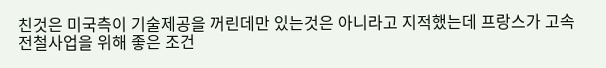친것은 미국측이 기술제공을 꺼린데만 있는것은 아니라고 지적했는데 프랑스가 고속전철사업을 위해 좋은 조건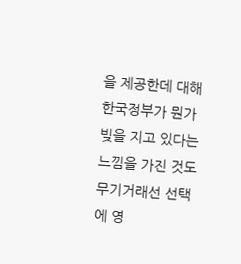을 제공한데 대해 한국정부가 뭔가 빚을 지고 있다는 느낌을 가진 것도 무기거래선 선택에 영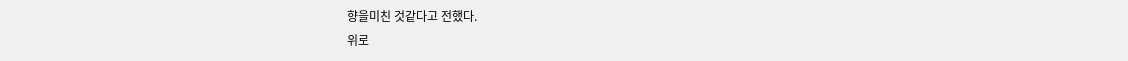향을미친 것같다고 전했다.
위로